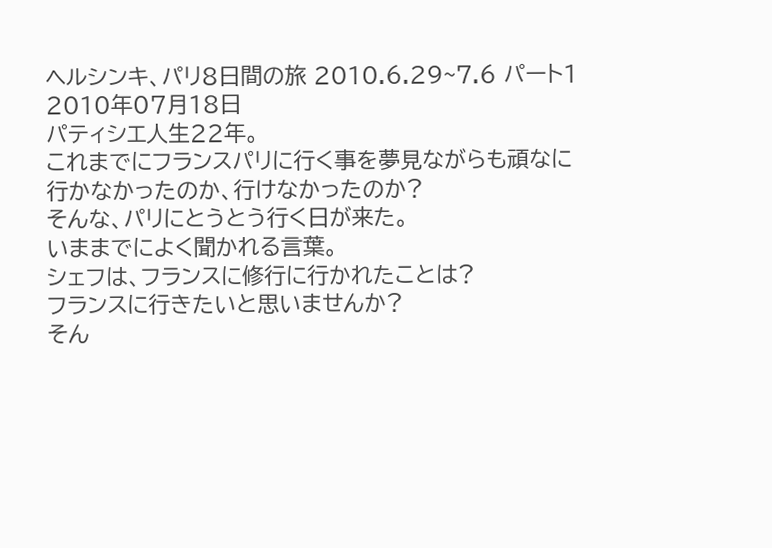ヘルシンキ、パリ8日間の旅 2010.6.29~7.6 パート1
2010年07月18日
パティシエ人生22年。
これまでにフランスパリに行く事を夢見ながらも頑なに行かなかったのか、行けなかったのか?
そんな、パリにとうとう行く日が来た。
いままでによく聞かれる言葉。
シェフは、フランスに修行に行かれたことは?
フランスに行きたいと思いませんか?
そん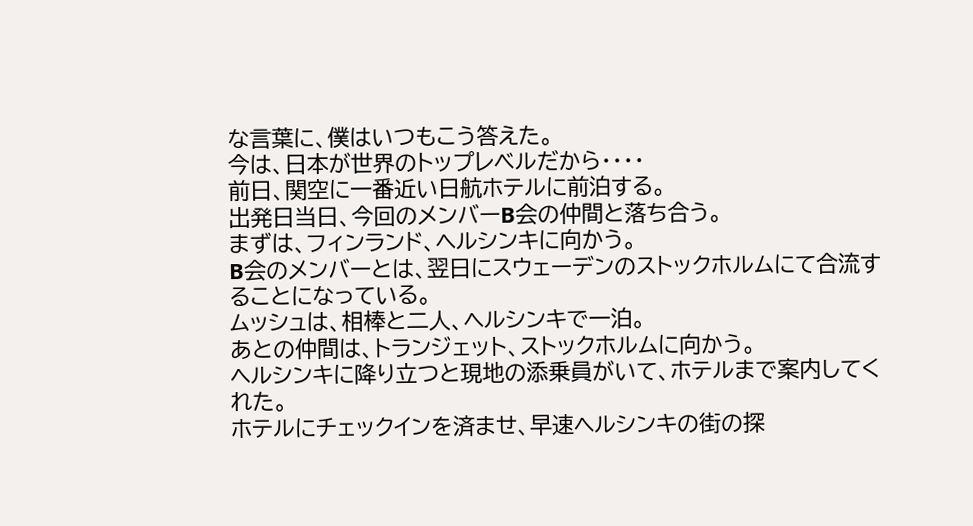な言葉に、僕はいつもこう答えた。
今は、日本が世界のトップレベルだから・・・・
前日、関空に一番近い日航ホテルに前泊する。
出発日当日、今回のメンバーB会の仲間と落ち合う。
まずは、フィンランド、ヘルシンキに向かう。
B会のメンバーとは、翌日にスウェーデンのストックホルムにて合流することになっている。
ムッシュは、相棒と二人、ヘルシンキで一泊。
あとの仲間は、トランジェット、ストックホルムに向かう。
ヘルシンキに降り立つと現地の添乗員がいて、ホテルまで案内してくれた。
ホテルにチェックインを済ませ、早速ヘルシンキの街の探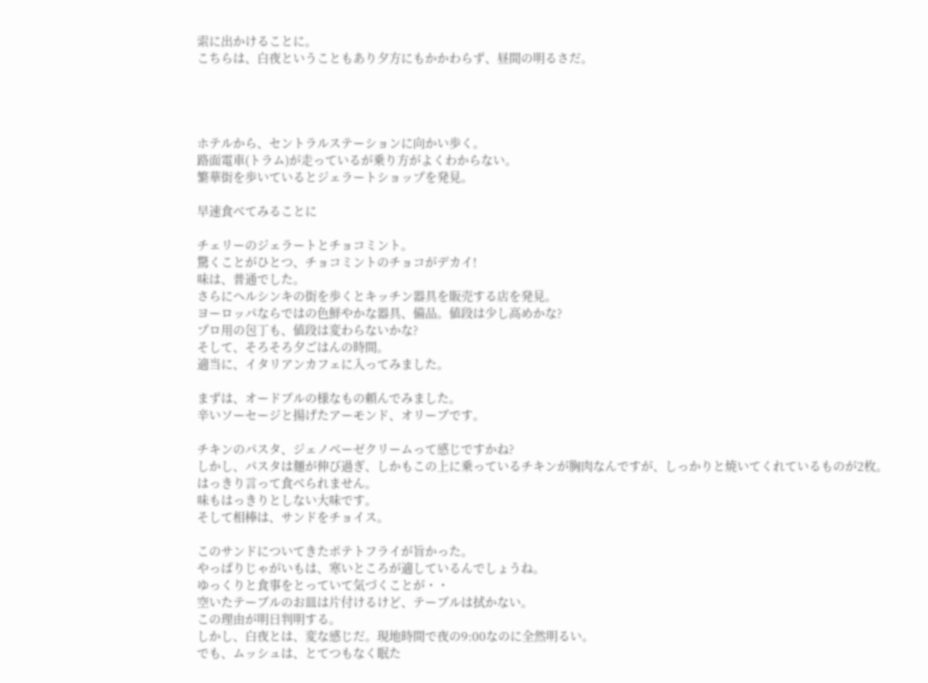索に出かけることに。
こちらは、白夜ということもあり夕方にもかかわらず、昼間の明るさだ。




ホテルから、セントラルステーションに向かい歩く。
路面電車(トラム)が走っているが乗り方がよくわからない。
繁華街を歩いているとジェラートショップを発見。

早速食べてみることに

チェリーのジェラートとチョコミント。
驚くことがひとつ、チョコミントのチョコがデカイ!
味は、普通でした。
さらにヘルシンキの街を歩くとキッチン器具を販売する店を発見。
ヨーロッパならではの色鮮やかな器具、備品。値段は少し高めかな?
プロ用の包丁も、値段は変わらないかな?
そして、そろそろ夕ごはんの時間。
適当に、イタリアンカフェに入ってみました。

まずは、オードブルの様なもの頼んでみました。
辛いソーセージと揚げたアーモンド、オリーブです。

チキンのパスタ、ジェノベーゼクリームって感じですかね?
しかし、パスタは麺が伸び過ぎ、しかもこの上に乗っているチキンが胸肉なんですが、しっかりと焼いてくれているものが2枚。
はっきり言って食べられません。
味もはっきりとしない大味です。
そして相棒は、サンドをチョイス。

このサンドについてきたポテトフライが旨かった。
やっぱりじゃがいもは、寒いところが適しているんでしょうね。
ゆっくりと食事をとっていて気づくことが・・
空いたテーブルのお皿は片付けるけど、テーブルは拭かない。
この理由が明日判明する。
しかし、白夜とは、変な感じだ。現地時間で夜の9:00なのに全然明るい。
でも、ムッシュは、とてつもなく眠た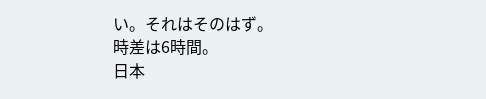い。それはそのはず。
時差は6時間。
日本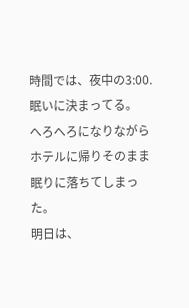時間では、夜中の3:00.眠いに決まってる。
へろへろになりながらホテルに帰りそのまま眠りに落ちてしまった。
明日は、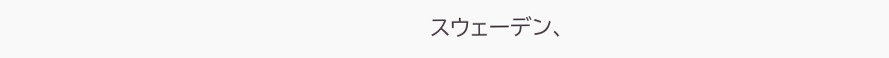スウェーデン、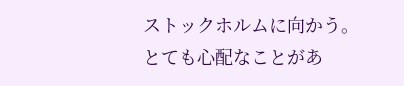ストックホルムに向かう。
とても心配なことがあ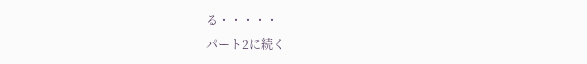る・・・・・
パート2に続く